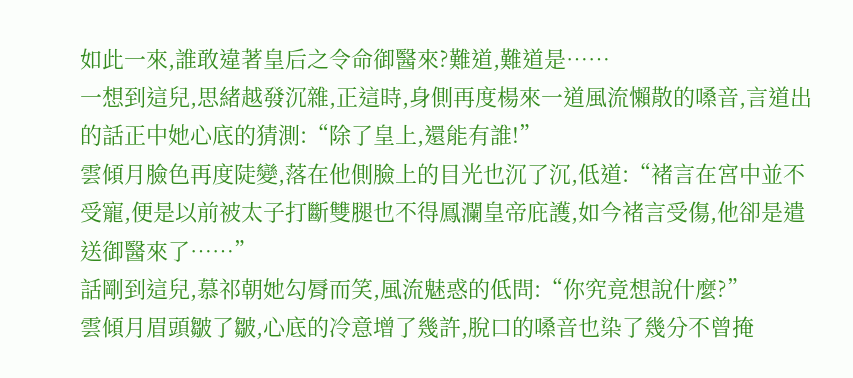如此一來,誰敢違著皇后之令命御醫來?難道,難道是……
一想到這兒,思緒越發沉雜,正這時,身側再度楊來一道風流懶散的嗓音,言道出的話正中她心底的猜測:“除了皇上,還能有誰!”
雲傾月臉色再度陡變,落在他側臉上的目光也沉了沉,低道:“褚言在宮中並不受寵,便是以前被太子打斷雙腿也不得鳳瀾皇帝庇護,如今褚言受傷,他卻是遣送御醫來了……”
話剛到這兒,慕祁朝她勾脣而笑,風流魅惑的低問:“你究竟想說什麼?”
雲傾月眉頭皺了皺,心底的冷意增了幾許,脫口的嗓音也染了幾分不曾掩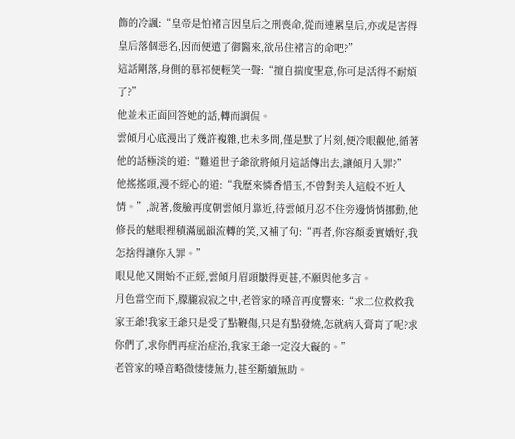飾的冷諷:“皇帝是怕褚言因皇后之刑喪命,從而連累皇后,亦或是害得皇后落個惡名,因而便遣了御醫來,欲吊住褚言的命吧?”
這話剛落,身側的慕祁便輕笑一聲:“擅自揣度聖意,你可是活得不耐煩了?”
他並未正面回答她的話,轉而調侃。
雲傾月心底漫出了幾許複雜,也未多問,僅是默了片刻,便冷眼觀他,循著他的話極淡的道:“難道世子爺欲將傾月這話傳出去,讓傾月入罪?”
他搖搖頭,漫不經心的道:“我歷來憐香惜玉,不曾對美人這般不近人情。”,說著,俊臉再度朝雲傾月靠近,待雲傾月忍不住旁邊悄悄挪動,他修長的魅眼裡積滿風韻流轉的笑,又補了句:“再者,你容顏委實嬌好,我怎捨得讓你入罪。”
眼見他又開始不正經,雲傾月眉頭皺得更甚,不願與他多言。
月色當空而下,朦朧寂寂之中,老管家的嗓音再度響來:“求二位救救我家王爺!我家王爺只是受了點鞭傷,只是有點發燒,怎就病入膏肓了呢?求你們了,求你們再症治症治,我家王爺一定沒大礙的。”
老管家的嗓音略微悽悽無力,甚至斷續無助。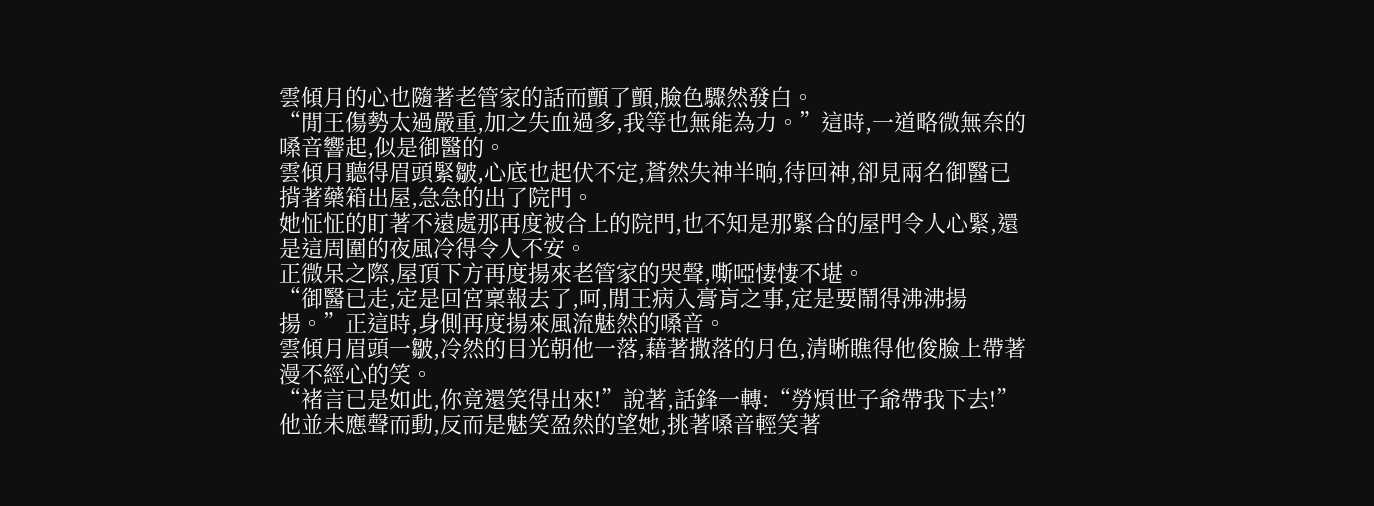雲傾月的心也隨著老管家的話而顫了顫,臉色驟然發白。
“閒王傷勢太過嚴重,加之失血過多,我等也無能為力。”這時,一道略微無奈的嗓音響起,似是御醫的。
雲傾月聽得眉頭緊皺,心底也起伏不定,蒼然失神半晌,待回神,卻見兩名御醫已揹著藥箱出屋,急急的出了院門。
她怔怔的盯著不遠處那再度被合上的院門,也不知是那緊合的屋門令人心緊,還是這周圍的夜風冷得令人不安。
正微呆之際,屋頂下方再度揚來老管家的哭聲,嘶啞悽悽不堪。
“御醫已走,定是回宮稟報去了,呵,閒王病入膏肓之事,定是要鬧得沸沸揚揚。”正這時,身側再度揚來風流魅然的嗓音。
雲傾月眉頭一皺,冷然的目光朝他一落,藉著撒落的月色,清晰瞧得他俊臉上帶著漫不經心的笑。
“褚言已是如此,你竟還笑得出來!”說著,話鋒一轉:“勞煩世子爺帶我下去!”
他並未應聲而動,反而是魅笑盈然的望她,挑著嗓音輕笑著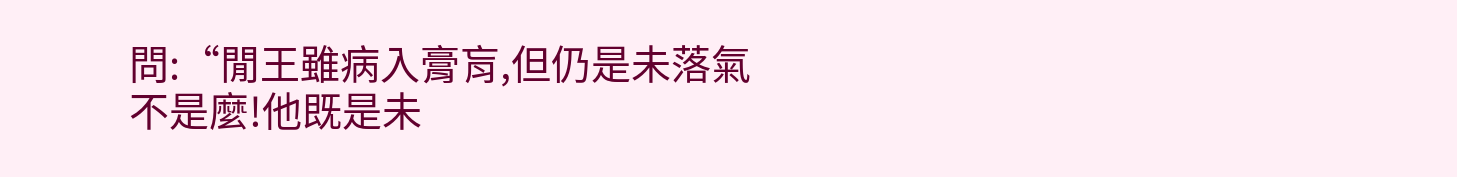問:“閒王雖病入膏肓,但仍是未落氣不是麼!他既是未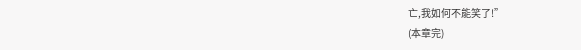亡,我如何不能笑了!”
(本章完)